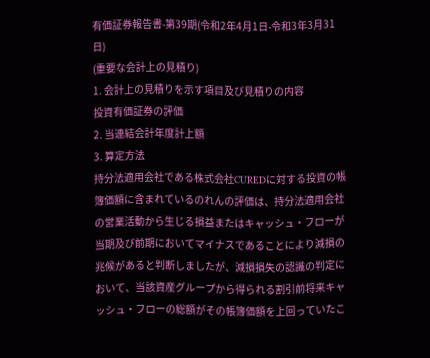有価証券報告書-第39期(令和2年4月1日-令和3年3月31日)
(重要な会計上の見積り)
1. 会計上の見積りを示す項目及び見積りの内容
投資有価証券の評価
2. 当連結会計年度計上額
3. 算定方法
持分法適用会社である株式会社CUREDに対する投資の帳簿価額に含まれているのれんの評価は、持分法適用会社の営業活動から生じる損益またはキャッシュ・フローが当期及び前期においてマイナスであることにより減損の兆候があると判断しましたが、減損損失の認識の判定において、当該資産グループから得られる割引前将来キャッシュ・フローの総額がその帳簿価額を上回っていたこ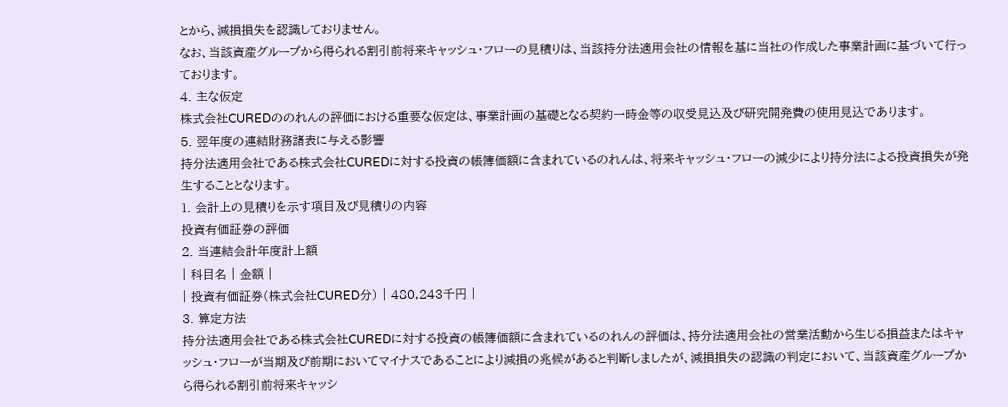とから、減損損失を認識しておりません。
なお、当該資産グループから得られる割引前将来キャッシュ・フローの見積りは、当該持分法適用会社の情報を基に当社の作成した事業計画に基づいて行っております。
4. 主な仮定
株式会社CUREDののれんの評価における重要な仮定は、事業計画の基礎となる契約一時金等の収受見込及び研究開発費の使用見込であります。
5. 翌年度の連結財務諸表に与える影響
持分法適用会社である株式会社CUREDに対する投資の帳簿価額に含まれているのれんは、将来キャッシュ・フローの減少により持分法による投資損失が発生することとなります。
1. 会計上の見積りを示す項目及び見積りの内容
投資有価証券の評価
2. 当連結会計年度計上額
| 科目名 | 金額 |
| 投資有価証券(株式会社CURED分) | 480,243千円 |
3. 算定方法
持分法適用会社である株式会社CUREDに対する投資の帳簿価額に含まれているのれんの評価は、持分法適用会社の営業活動から生じる損益またはキャッシュ・フローが当期及び前期においてマイナスであることにより減損の兆候があると判断しましたが、減損損失の認識の判定において、当該資産グループから得られる割引前将来キャッシ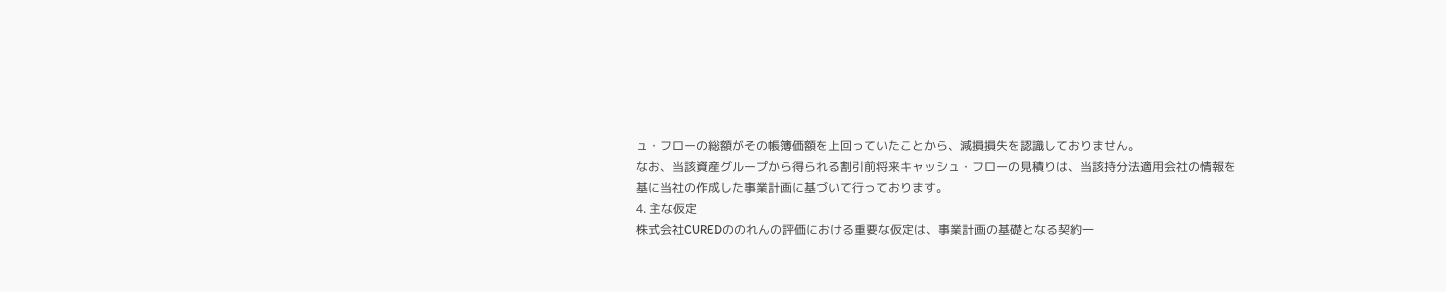ュ・フローの総額がその帳簿価額を上回っていたことから、減損損失を認識しておりません。
なお、当該資産グループから得られる割引前将来キャッシュ・フローの見積りは、当該持分法適用会社の情報を基に当社の作成した事業計画に基づいて行っております。
4. 主な仮定
株式会社CUREDののれんの評価における重要な仮定は、事業計画の基礎となる契約一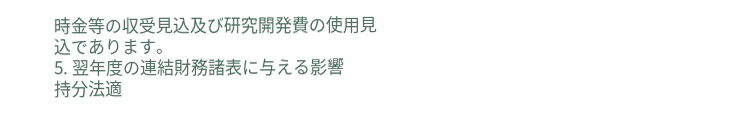時金等の収受見込及び研究開発費の使用見込であります。
5. 翌年度の連結財務諸表に与える影響
持分法適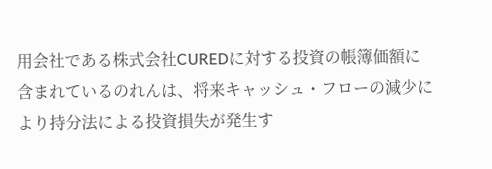用会社である株式会社CUREDに対する投資の帳簿価額に含まれているのれんは、将来キャッシュ・フローの減少により持分法による投資損失が発生す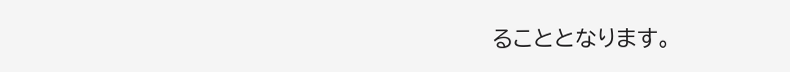ることとなります。